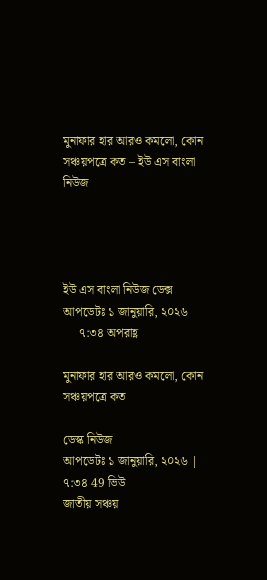মুনাফার হার আরও কমলো, কোন সঞ্চয়পত্রে কত – ইউ এস বাংলা নিউজ




ইউ এস বাংলা নিউজ ডেক্স
আপডেটঃ ১ জানুয়ারি, ২০২৬
     ৭:৩৪ অপরাহ্ণ

মুনাফার হার আরও কমলো, কোন সঞ্চয়পত্রে কত

ডেস্ক নিউজ
আপডেটঃ ১ জানুয়ারি, ২০২৬ | ৭:৩৪ 49 ভিউ
জাতীয় সঞ্চয়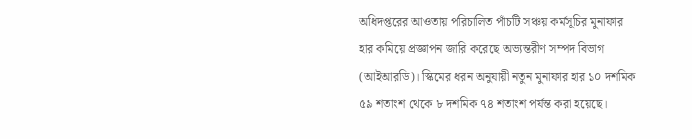অধিদপ্তরের আওতায় পরিচালিত পাঁচটি সঞ্চয় কর্মসূচির মুনাফার হার কমিয়ে প্রজ্ঞাপন জারি করেছে অভ্যন্তরীণ সম্পদ বিভাগ (আইআরডি)। স্কিমের ধরন অনুযায়ী নতুন মুনাফার হার ১০ দশমিক ৫৯ শতাংশ থেকে ৮ দশমিক ৭৪ শতাংশ পর্যন্ত করা হয়েছে।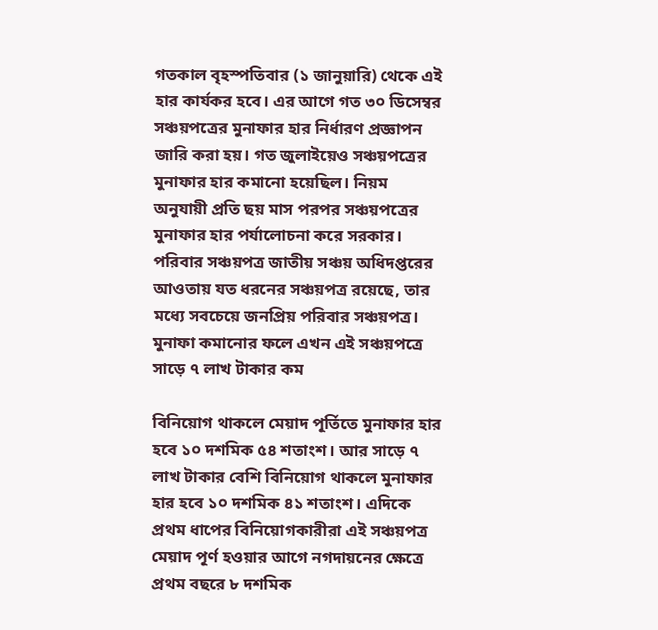গতকাল বৃহস্পতিবার (১ জানুয়ারি) থেকে এই হার কার্যকর হবে। এর আগে গত ৩০ ডিসেম্বর সঞ্চয়পত্রের মুনাফার হার নির্ধারণ প্রজ্ঞাপন জারি করা হয়। গত জুলাইয়েও সঞ্চয়পত্রের মুনাফার হার কমানো হয়েছিল। নিয়ম অনুযায়ী প্রতি ছয় মাস পরপর সঞ্চয়পত্রের মুনাফার হার পর্যালোচনা করে সরকার। পরিবার সঞ্চয়পত্র জাতীয় সঞ্চয় অধিদপ্তরের আওতায় যত ধরনের সঞ্চয়পত্র রয়েছে, তার মধ্যে সবচেয়ে জনপ্রিয় পরিবার সঞ্চয়পত্র। মুনাফা কমানোর ফলে এখন এই সঞ্চয়পত্রে সাড়ে ৭ লাখ টাকার কম

বিনিয়োগ থাকলে মেয়াদ পূর্তিতে মুনাফার হার হবে ১০ দশমিক ৫৪ শতাংশ। আর সাড়ে ৭ লাখ টাকার বেশি বিনিয়োগ থাকলে মুনাফার হার হবে ১০ দশমিক ৪১ শতাংশ। এদিকে প্রথম ধাপের বিনিয়োগকারীরা এই সঞ্চয়পত্র মেয়াদ পূর্ণ হওয়ার আগে নগদায়নের ক্ষেত্রে প্রথম বছরে ৮ দশমিক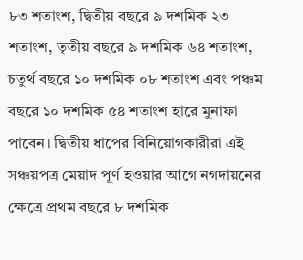৮৩ শতাংশ, দ্বিতীয় বছরে ৯ দশমিক ২৩ শতাংশ, তৃতীয় বছরে ৯ দশমিক ৬৪ শতাংশ, চতুর্থ বছরে ১০ দশমিক ০৮ শতাংশ এবং পঞ্চম বছরে ১০ দশমিক ৫৪ শতাংশ হারে মুনাফা পাবেন। দ্বিতীয় ধাপের বিনিয়োগকারীরা এই সঞ্চয়পত্র মেয়াদ পূর্ণ হওয়ার আগে নগদায়নের ক্ষেত্রে প্রথম বছরে ৮ দশমিক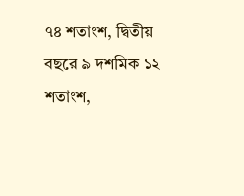৭৪ শতাংশ, দ্বিতীয় বছরে ৯ দশমিক ১২ শতাংশ,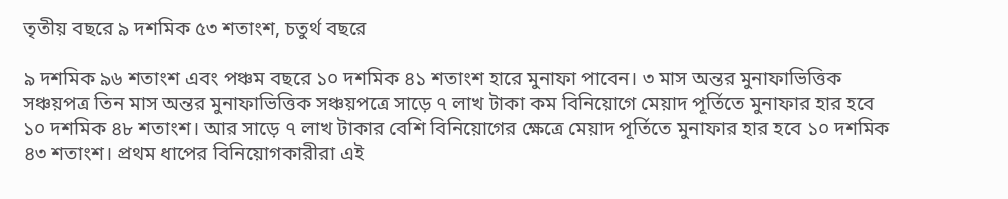তৃতীয় বছরে ৯ দশমিক ৫৩ শতাংশ, চতুর্থ বছরে

৯ দশমিক ৯৬ শতাংশ এবং পঞ্চম বছরে ১০ দশমিক ৪১ শতাংশ হারে মুনাফা পাবেন। ৩ মাস অন্তর মুনাফাভিত্তিক সঞ্চয়পত্র তিন মাস অন্তর মুনাফাভিত্তিক সঞ্চয়পত্রে সাড়ে ৭ লাখ টাকা কম বিনিয়োগে মেয়াদ পূর্তিতে মুনাফার হার হবে ১০ দশমিক ৪৮ শতাংশ। আর সাড়ে ৭ লাখ টাকার বেশি বিনিয়োগের ক্ষেত্রে মেয়াদ পূর্তিতে মুনাফার হার হবে ১০ দশমিক ৪৩ শতাংশ। প্রথম ধাপের বিনিয়োগকারীরা এই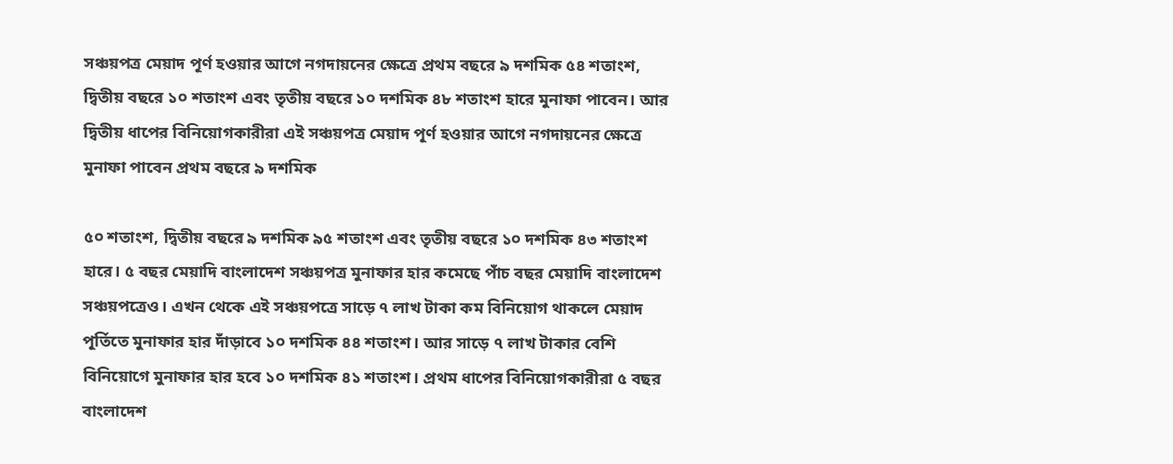সঞ্চয়পত্র মেয়াদ পূর্ণ হওয়ার আগে নগদায়নের ক্ষেত্রে প্রথম বছরে ৯ দশমিক ৫৪ শতাংশ, দ্বিতীয় বছরে ১০ শতাংশ এবং তৃতীয় বছরে ১০ দশমিক ৪৮ শতাংশ হারে মুনাফা পাবেন। আর দ্বিতীয় ধাপের বিনিয়োগকারীরা এই সঞ্চয়পত্র মেয়াদ পূর্ণ হওয়ার আগে নগদায়নের ক্ষেত্রে মুনাফা পাবেন প্রথম বছরে ৯ দশমিক

৫০ শতাংশ, দ্বিতীয় বছরে ৯ দশমিক ৯৫ শতাংশ এবং তৃতীয় বছরে ১০ দশমিক ৪৩ শতাংশ হারে। ৫ বছর মেয়াদি বাংলাদেশ সঞ্চয়পত্র মুনাফার হার কমেছে পাঁচ বছর মেয়াদি বাংলাদেশ সঞ্চয়পত্রেও। এখন থেকে এই সঞ্চয়পত্রে সাড়ে ৭ লাখ টাকা কম বিনিয়োগ থাকলে মেয়াদ পূর্তিতে মুনাফার হার দাঁড়াবে ১০ দশমিক ৪৪ শতাংশ। আর সাড়ে ৭ লাখ টাকার বেশি বিনিয়োগে মুনাফার হার হবে ১০ দশমিক ৪১ শতাংশ। প্রথম ধাপের বিনিয়োগকারীরা ৫ বছর বাংলাদেশ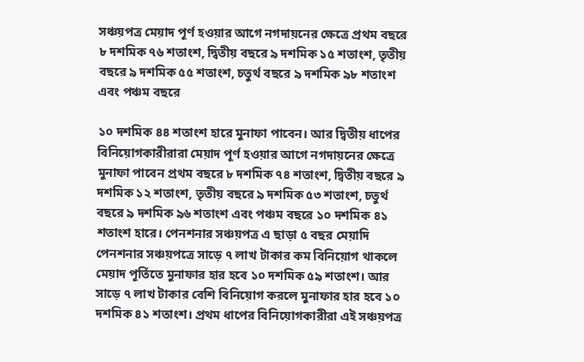সঞ্চয়পত্র মেয়াদ পূর্ণ হওয়ার আগে নগদায়নের ক্ষেত্রে প্রথম বছরে ৮ দশমিক ৭৬ শতাংশ, দ্বিতীয় বছরে ৯ দশমিক ১৫ শতাংশ, তৃতীয় বছরে ৯ দশমিক ৫৫ শতাংশ, চতুর্থ বছরে ৯ দশমিক ৯৮ শতাংশ এবং পঞ্চম বছরে

১০ দশমিক ৪৪ শতাংশ হারে মুনাফা পাবেন। আর দ্বিতীয় ধাপের বিনিয়োগকারীরারা মেয়াদ পূর্ণ হওয়ার আগে নগদায়নের ক্ষেত্রে মুনাফা পাবেন প্রথম বছরে ৮ দশমিক ৭৪ শতাংশ, দ্বিতীয় বছরে ৯ দশমিক ১২ শতাংশ, তৃতীয় বছরে ৯ দশমিক ৫৩ শতাংশ, চতুর্থ বছরে ৯ দশমিক ৯৬ শতাংশ এবং পঞ্চম বছরে ১০ দশমিক ৪১ শতাংশ হারে। পেনশনার সঞ্চয়পত্র এ ছাড়া ৫ বছর মেয়াদি পেনশনার সঞ্চয়পত্রে সাড়ে ৭ লাখ টাকার কম বিনিয়োগ থাকলে মেয়াদ পূর্তিতে মুনাফার হার হবে ১০ দশমিক ৫৯ শতাংশ। আর সাড়ে ৭ লাখ টাকার বেশি বিনিয়োগ করলে মুনাফার হার হবে ১০ দশমিক ৪১ শতাংশ। প্রথম ধাপের বিনিয়োগকারীরা এই সঞ্চয়পত্র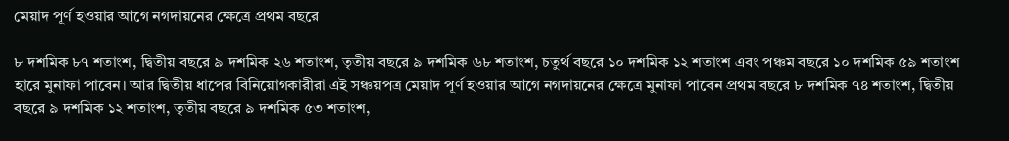মেয়াদ পূর্ণ হওয়ার আগে নগদায়নের ক্ষেত্রে প্রথম বছরে

৮ দশমিক ৮৭ শতাংশ, দ্বিতীয় বছরে ৯ দশমিক ২৬ শতাংশ, তৃতীয় বছরে ৯ দশমিক ৬৮ শতাংশ, চতুর্থ বছরে ১০ দশমিক ১২ শতাংশ এবং পঞ্চম বছরে ১০ দশমিক ৫৯ শতাংশ হারে মুনাফা পাবেন। আর দ্বিতীয় ধাপের বিনিয়োগকারীরা এই সঞ্চয়পত্র মেয়াদ পূর্ণ হওয়ার আগে নগদায়নের ক্ষেত্রে মুনাফা পাবেন প্রথম বছরে ৮ দশমিক ৭৪ শতাংশ, দ্বিতীয় বছরে ৯ দশমিক ১২ শতাংশ, তৃতীয় বছরে ৯ দশমিক ৫৩ শতাংশ,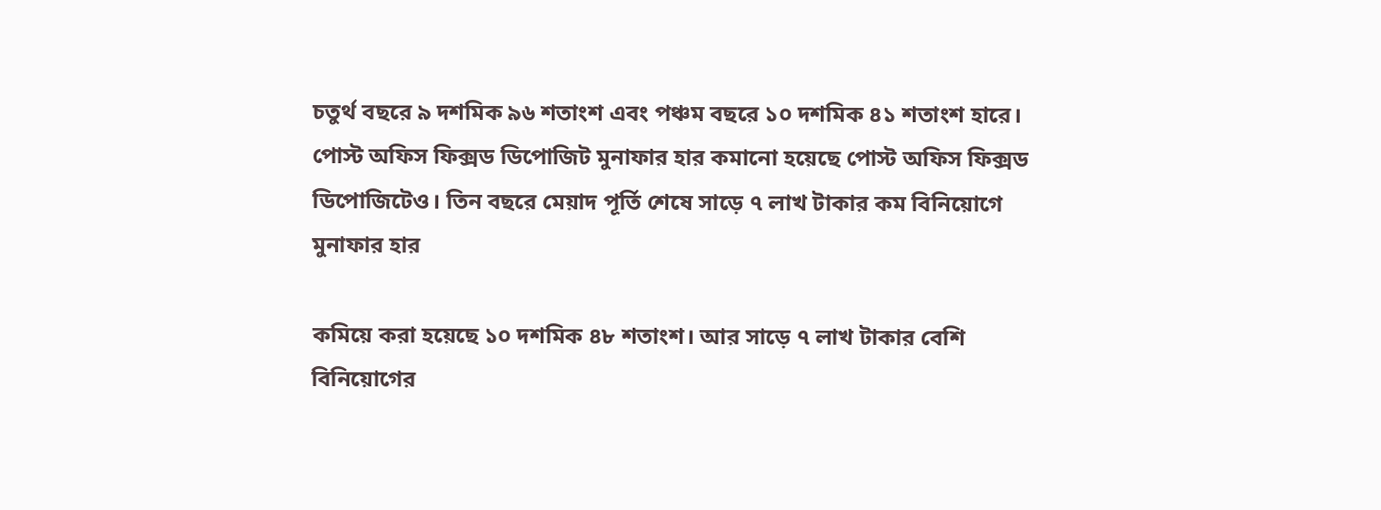চতুর্থ বছরে ৯ দশমিক ৯৬ শতাংশ এবং পঞ্চম বছরে ১০ দশমিক ৪১ শতাংশ হারে। পোস্ট অফিস ফিক্সড ডিপোজিট মুনাফার হার কমানো হয়েছে পোস্ট অফিস ফিক্সড ডিপোজিটেও। তিন বছরে মেয়াদ পূর্তি শেষে সাড়ে ৭ লাখ টাকার কম বিনিয়োগে মুনাফার হার

কমিয়ে করা হয়েছে ১০ দশমিক ৪৮ শতাংশ। আর সাড়ে ৭ লাখ টাকার বেশি বিনিয়োগের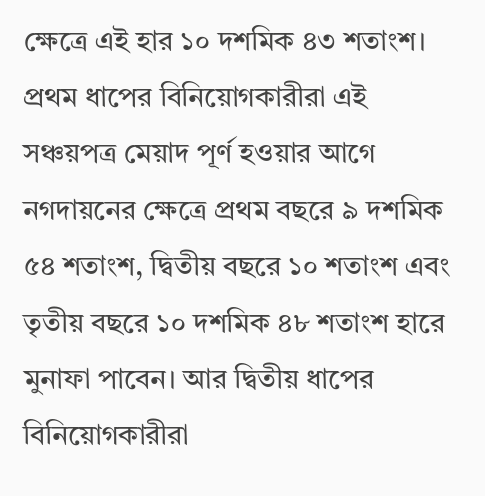ক্ষেত্রে এই হার ১০ দশমিক ৪৩ শতাংশ। প্রথম ধাপের বিনিয়োগকারীরা এই সঞ্চয়পত্র মেয়াদ পূর্ণ হওয়ার আগে নগদায়নের ক্ষেত্রে প্রথম বছরে ৯ দশমিক ৫৪ শতাংশ, দ্বিতীয় বছরে ১০ শতাংশ এবং তৃতীয় বছরে ১০ দশমিক ৪৮ শতাংশ হারে মুনাফা পাবেন। আর দ্বিতীয় ধাপের বিনিয়োগকারীরা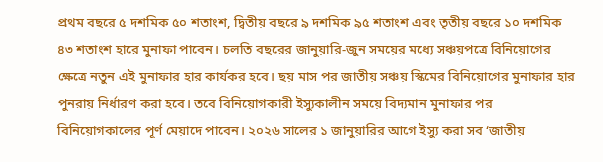প্রথম বছরে ৫ দশমিক ৫০ শতাংশ, দ্বিতীয় বছরে ৯ দশমিক ৯৫ শতাংশ এবং তৃতীয় বছরে ১০ দশমিক ৪৩ শতাংশ হারে মুনাফা পাবেন। চলতি বছরের জানুয়ারি-জুন সময়ের মধ্যে সঞ্চয়পত্রে বিনিয়োগের ক্ষেত্রে নতুন এই মুনাফার হার কার্যকর হবে। ছয় মাস পর জাতীয় সঞ্চয় স্কিমের বিনিয়োগের মুনাফার হার পুনরায় নির্ধারণ করা হবে। তবে বিনিয়োগকারী ইস্যুকালীন সময়ে বিদ্যমান মুনাফার পর বিনিয়োগকালের পূর্ণ মেয়াদে পাবেন। ২০২৬ সালের ১ জানুয়ারির আগে ইস্যু করা সব ‘জাতীয়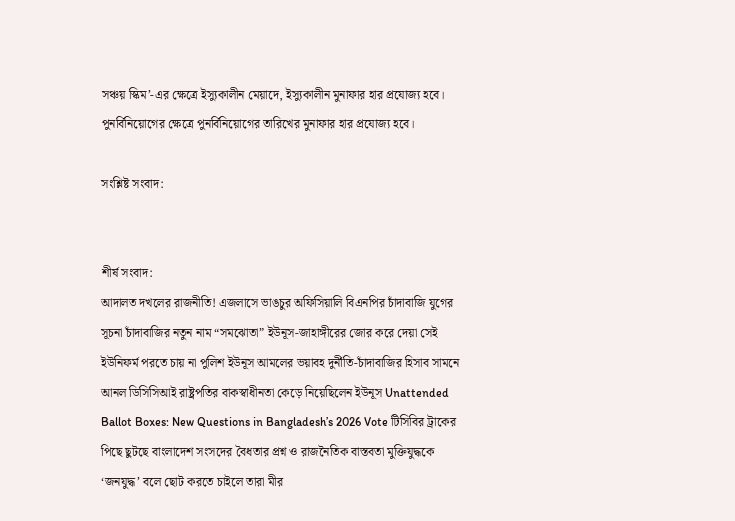সঞ্চয় স্কিম’-এর ক্ষেত্রে ইস্যুকালীন মেয়াদে, ইস্যুকালীন মুনাফার হার প্রযোজ্য হবে। পুনর্বিনিয়োগের ক্ষেত্রে পুনর্বিনিয়োগের তারিখের মুনাফার হার প্রযোজ্য হবে।

সংশ্লিষ্ট সংবাদ:


শীর্ষ সংবাদ:
আদালত দখলের রাজনীতি! এজলাসে ভাঙচুর অফিসিয়ালি বিএনপির চাঁদাবাজি যুগের সূচনা চাঁদাবাজির নতুন নাম “সমঝোতা” ইউনূস-জাহাঙ্গীরের জোর করে দেয়া সেই ইউনিফর্ম পরতে চায় না পুলিশ ইউনূস আমলের ভয়াবহ দুর্নীতি-চাঁদাবাজির হিসাব সামনে আনল ডিসিসিআই রাষ্ট্রপতির বাকস্বাধীনতা কেড়ে নিয়েছিলেন ইউনূস Unattended Ballot Boxes: New Questions in Bangladesh’s 2026 Vote টিসিবির ট্রাকের পিছে ছুটছে বাংলাদেশ সংসদের বৈধতার প্রশ্ন ও রাজনৈতিক বাস্তবতা মুক্তিযুদ্ধকে ‘জনযুদ্ধ’ বলে ছোট করতে চাইলে তারা মীর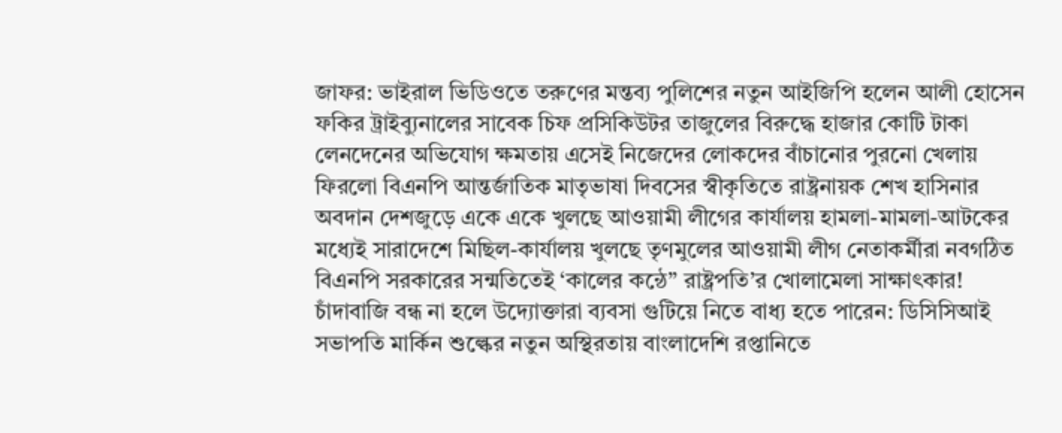জাফর: ভাইরাল ভিডিওতে তরুণের মন্তব্য পুলিশের নতুন আইজিপি হলেন আলী হোসেন ফকির ট্রাইব্যুনালের সাবেক চিফ প্রসিকিউটর তাজুলের বিরুদ্ধে হাজার কোটি টাকা লেনদেনের অভিযোগ ক্ষমতায় এসেই নিজেদের লোকদের বাঁচানোর পুরনো খেলায় ফিরলো বিএনপি আন্তর্জাতিক মাতৃভাষা দিবসের স্বীকৃতিতে রাষ্ট্রনায়ক শেখ হাসিনার অবদান দেশজুড়ে একে একে খুলছে আওয়ামী লীগের কার্যালয় হামলা-মামলা-আটকের মধ্যেই সারাদেশে মিছিল-কার্যালয় খুলছে তৃণমুলের আওয়ামী লীগ নেতাকর্মীরা নবগঠিত বিএনপি সরকারের সন্মতিতেই ‘কালের কন্ঠে” রাষ্ট্রপতি’র খোলামেলা সাক্ষাৎকার! চাঁদাবাজি বন্ধ না হলে উদ্যোক্তারা ব্যবসা গুটিয়ে নিতে বাধ্য হতে পারেন: ডিসিসিআই সভাপতি মার্কিন শুল্কের নতুন অস্থিরতায় বাংলাদেশি রপ্তানিতে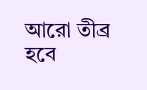আরো তীব্র হবে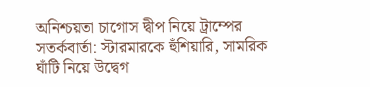অনিশ্চয়তা চাগোস দ্বীপ নিয়ে ট্রাম্পের সতর্কবার্তা: স্টারমারকে হুঁশিয়ারি, সামরিক ঘাঁটি নিয়ে উদ্বেগ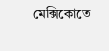মেক্সিকোতে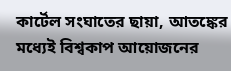কার্টেল সংঘাতের ছায়া, আতঙ্কের মধ্যেই বিশ্বকাপ আয়োজনের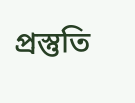প্রস্তুতি